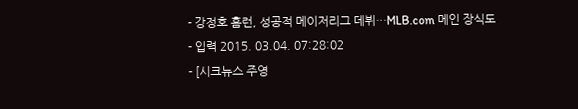- 강정호 홈런, 성공적 메이저리그 데뷔…MLB.com 메인 장식도
- 입력 2015. 03.04. 07:28:02
- [시크뉴스 주영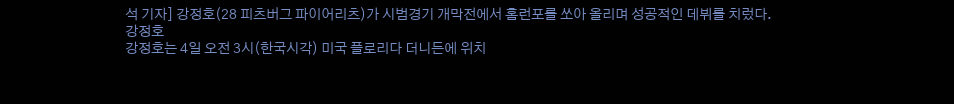석 기자] 강정호(28 피츠버그 파이어리츠)가 시범경기 개막전에서 홈런포를 쏘아 올리며 성공적인 데뷔를 치렀다.
강정호
강정호는 4일 오전 3시(한국시각) 미국 플로리다 더니든에 위치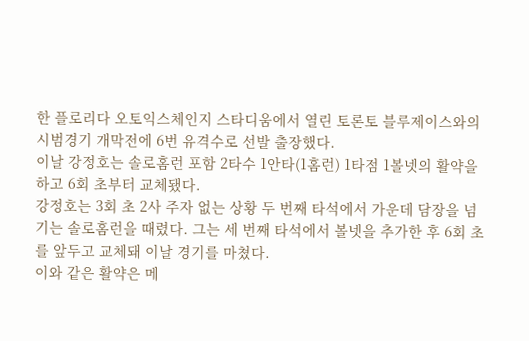한 플로리다 오토익스체인지 스타디움에서 열린 토론토 블루제이스와의 시범경기 개막전에 6번 유격수로 선발 출장했다.
이날 강정호는 솔로홈런 포함 2타수 1안타(1홈런) 1타점 1볼넷의 활약을 하고 6회 초부터 교체됐다.
강정호는 3회 초 2사 주자 없는 상황 두 번째 타석에서 가운데 담장을 넘기는 솔로홈런을 때렸다. 그는 세 번째 타석에서 볼넷을 추가한 후 6회 초를 앞두고 교체돼 이날 경기를 마쳤다.
이와 같은 활약은 메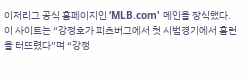이저리그 공식 홈페이지인 ‘MLB.com' 메인을 장식했다. 이 사이트는 “강정호가 피츠버그에서 첫 시범경기에서 홈런을 터뜨렸다”며 “강정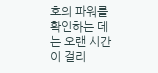호의 파워를 확인하는 데는 오랜 시간이 걸리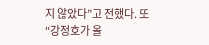지 않았다”고 전했다. 또 “강정호가 올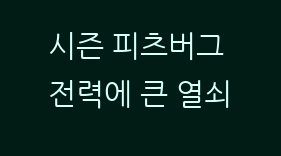시즌 피츠버그 전력에 큰 열쇠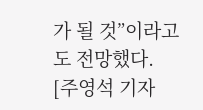가 될 것”이라고도 전망했다.
[주영석 기자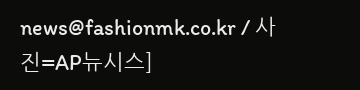news@fashionmk.co.kr / 사진=AP뉴시스]